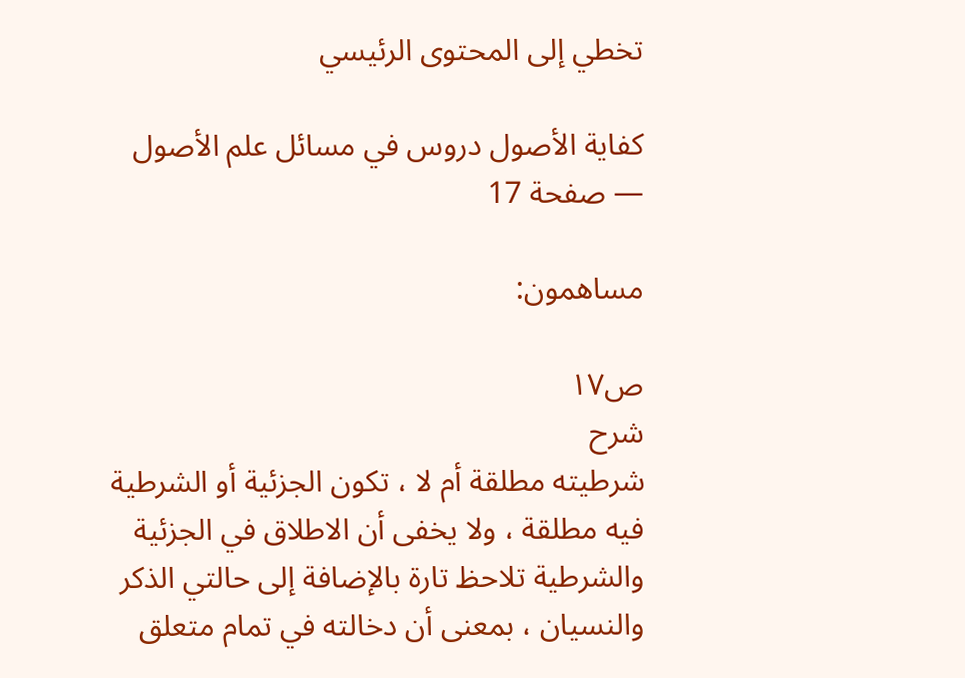تخطي إلى المحتوى الرئيسي

كفاية الأصول دروس في مسائل علم الأصول — صفحة 17

مساهمون:

ص١٧
شرح
شرطيته مطلقة أم لا ، تكون الجزئية أو الشرطية فيه مطلقة ، ولا يخفى أن الاطلاق في الجزئية والشرطية تلاحظ تارة بالإضافة إلى حالتي الذكر والنسيان ، بمعنى أن دخالته في تمام متعلق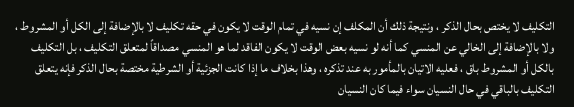التكليف لا يختص بحال الذكر ، ونتيجة ذلك أن المكلف إن نسيه في تمام الوقت لا يكون في حقه تكليف لا بالإضافة إلى الكل أو المشروط ، ولا بالإضافة إلى الخالي عن المنسي كما أنه لو نسيه بعض الوقت لا يكون الفاقد لما هو المنسي مصداقاً لمتعلق التكليف ، بل التكليف بالكل أو المشروط باق ، فعليه الاتيان بالمأمور به عند تذكره ، وهذا بخلاف ما إذا كانت الجزئية أو الشرطية مختصة بحال الذكر فإنه يتعلق التكليف بالباقي في حال النسيان سواء فيما كان النسيان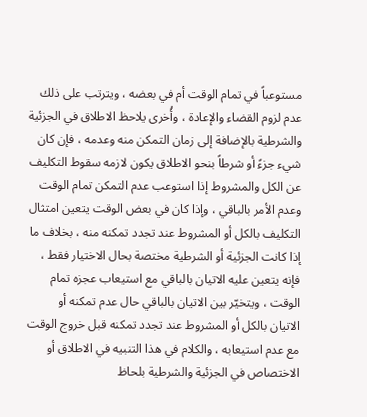مستوعباً في تمام الوقت أم في بعضه ، ويترتب على ذلك عدم لزوم القضاء والإعادة ، وأُخرى يلاحظ الاطلاق في الجزئية والشرطية بالإضافة إلى زمان التمكن منه وعدمه ، فإن كان شيء جزءً أو شرطاً بنحو الاطلاق يكون لازمه سقوط التكليف عن الكل والمشروط إذا استوعب عدم التمكن تمام الوقت وعدم الأمر بالباقي ، وإذا كان في بعض الوقت يتعين امتثال التكليف بالكل أو المشروط عند تجدد تمكنه منه ، بخلاف ما إذا كانت الجزئية أو الشرطية مختصة بحال الاختيار فقط ، فإنه يتعين عليه الاتيان بالباقي مع استيعاب عجزه تمام الوقت ، ويتخيّر بين الاتيان بالباقي حال عدم تمكنه أو الاتيان بالكل أو المشروط عند تجدد تمكنه قبل خروج الوقت مع عدم استيعابه ، والكلام في هذا التنبيه في الاطلاق أو الاختصاص في الجزئية والشرطية بلحاظ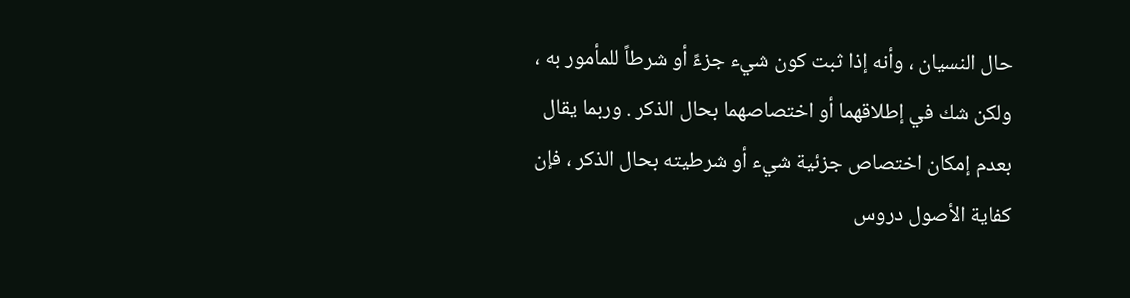حال النسيان ، وأنه إذا ثبت كون شيء جزءً أو شرطاً للمأمور به ، ولكن شك في إطلاقهما أو اختصاصهما بحال الذكر . وربما يقال بعدم إمكان اختصاص جزئية شيء أو شرطيته بحال الذكر ، فإن
كفاية الأصول دروس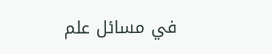في مسائل علم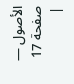الأصول — صفحة 17 |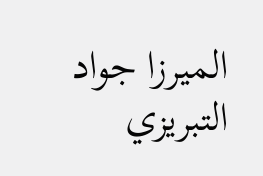الميرزا جواد التبريزي